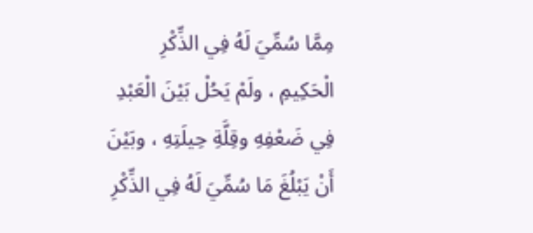مِمَّا سُمِّيَ لَهُ فِي الذِّكْرِ الْحَكِيمِ ، ولَمْ يَحُلْ بَيْنَ الْعَبْدِ فِي ضَعْفِهِ وقِلَّةِ حِيلَتِهِ ، وبَيْنَ أَنْ يَبْلُغَ مَا سُمِّيَ لَهُ فِي الذِّكْرِ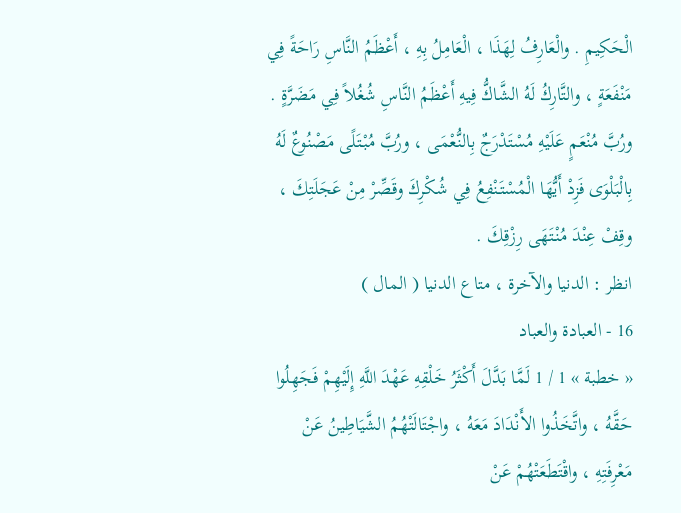الْحَكِيمِ . والْعَارِفُ لِهَذَا ، الْعَامِلُ بِهِ ، أَعْظَمُ النَّاسِ رَاحَةً فِي مَنْفَعَةٍ ، والتَّارِكُ لَهُ الشَّاكُّ فِيهِ أَعْظَمُ النَّاسِ شُغُلاً فِي مَضَرَّةٍ . ورُبَّ مُنْعَمٍ عَلَيْهِ مُسْتَدْرَجٌ بِالنُّعْمَى ، ورُبَّ مُبْتَلًى مَصْنُوعٌ لَهُ بِالْبَلْوَى فَزِدْ أَيُّهَا الْمُسْتَنْفِعُ فِي شُكْرِكَ وقَصِّرْ مِنْ عَجَلَتِكَ ، وقِفْ عِنْدَ مُنْتَهَى رِزْقِكَ .
انظر : الدنيا والآخرة ، متاع الدنيا ( المال )
16 - العبادة والعباد
« خطبة » 1 / 1 لَمَّا بَدَّلَ أَكْثَرُ خَلْقِهِ عَهْدَ اللَّهِ إِلَيْهِمْ فَجَهِلُوا حَقَّهُ ، واتَّخَذُوا الأَنْدَادَ مَعَهُ ، واجْتَالَتْهُمُ الشَّيَاطِينُ عَنْ مَعْرِفَتِهِ ، واقْتَطَعَتْهُمْ عَنْ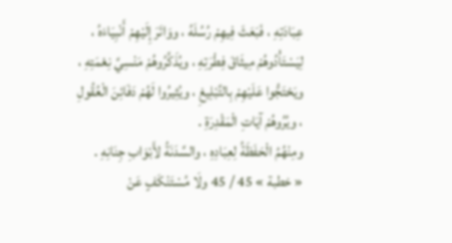عِبَادَتِهِ ، فَبَعَثَ فِيهِمْ رُسُلَهُ ، ووَاتَرَ إِلَيْهِمْ أَنْبِيَاءَهُ ، لِيَسْتَأْدُوهُمْ مِيثَاقَ فِطْرَتِهِ ، ويُذَكِّرُوهُمْ مَنْسِيَّ نِعْمَتِهِ ، ويَحْتَجُّوا عَلَيْهِمْ بِالتَّبْلِيغِ ، ويُثِيرُوا لَهُمْ دَفَائِنَ الْعُقُولِ ، ويُرُوهُمْ آيَاتِ الْمَقْدِرَةِ .
ومِنْهُمُ الْحَفَظَةُ لِعِبَادِهِ ، والسَّدَنَةُ لأَبْوَابِ جِنَانِهِ .
« خطبة » 45 / 45 ولَا مُسْتَنْكَفٍ عَنْ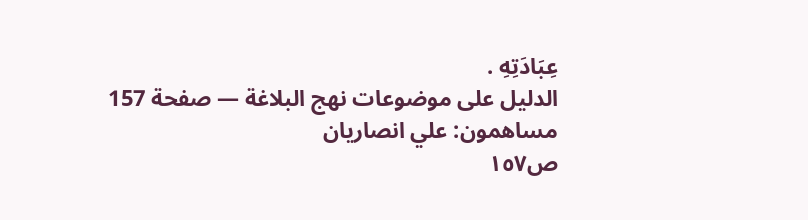عِبَادَتِهِ .
الدليل على موضوعات نهج البلاغة — صفحة 157
مساهمون: علي انصاريان
ص١٥٧